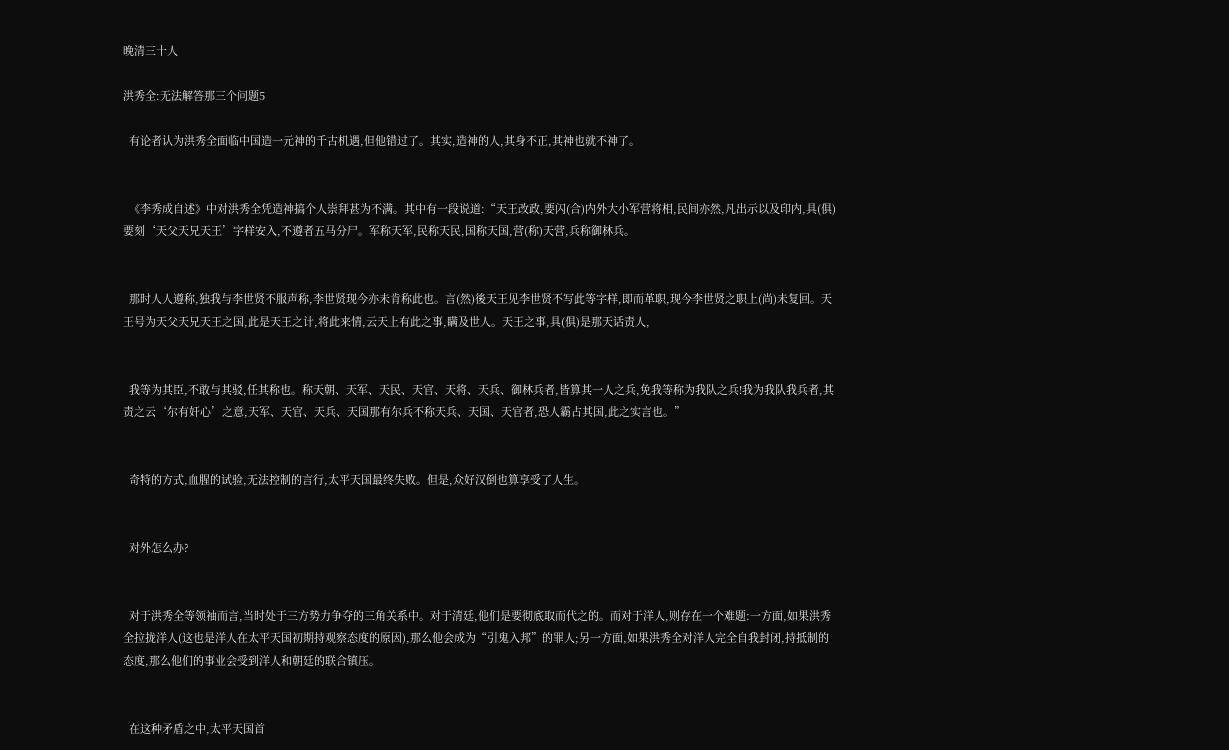晚清三十人

洪秀全:无法解答那三个问题5

  有论者认为洪秀全面临中国造一元神的千古机遇,但他错过了。其实,造神的人,其身不正,其神也就不神了。


  《李秀成自述》中对洪秀全凭造神搞个人崇拜甚为不满。其中有一段说道:“天王改政,要闪(合)内外大小军营将相,民间亦然,凡出示以及印内,具(俱)要刻‘天父天兄天王’字样安入,不遵者五马分尸。军称天军,民称天民,国称天国,营(称)天营,兵称御林兵。


  那时人人遵称,独我与李世贤不服声称,李世贤现今亦未肯称此也。言(然)後天王见李世贤不写此等字样,即而革职,现今李世贤之职上(尚)未复回。天王号为天父天兄天王之国,此是天王之计,将此来情,云天上有此之事,瞒及世人。天王之事,具(俱)是那天话责人,


  我等为其臣,不敢与其驳,任其称也。称天朝、天军、天民、天官、天将、天兵、御林兵者,皆算其一人之兵,免我等称为我队之兵!我为我队我兵者,其责之云‘尔有奸心’之意,天军、天官、天兵、天国那有尔兵不称天兵、天国、天官者,恐人霸占其国,此之实言也。”


  奇特的方式,血腥的试验,无法控制的言行,太平天国最终失败。但是,众好汉倒也算享受了人生。


  对外怎么办?


  对于洪秀全等领袖而言,当时处于三方势力争夺的三角关系中。对于清廷,他们是要彻底取而代之的。而对于洋人,则存在一个难题:一方面,如果洪秀全拉拢洋人(这也是洋人在太平天国初期持观察态度的原因),那么他会成为“引鬼入邦”的罪人;另一方面,如果洪秀全对洋人完全自我封闭,持抵制的态度,那么他们的事业会受到洋人和朝廷的联合镇压。


  在这种矛盾之中,太平天国首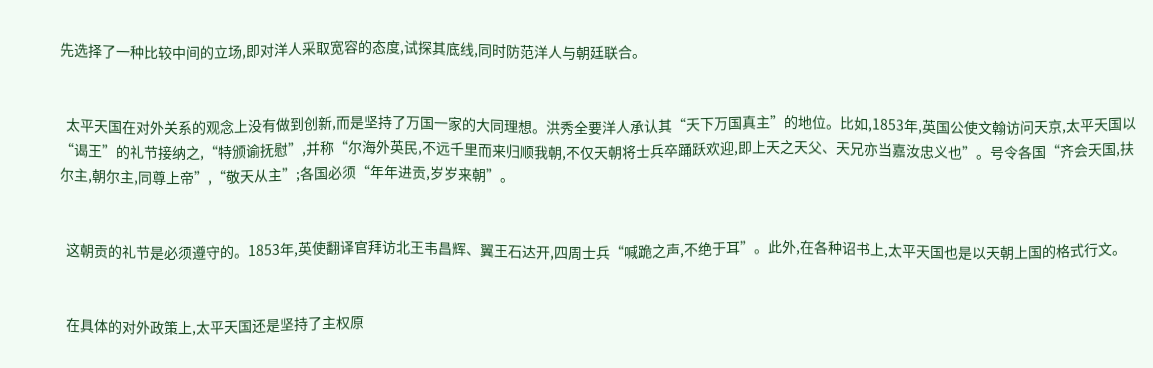先选择了一种比较中间的立场,即对洋人采取宽容的态度,试探其底线,同时防范洋人与朝廷联合。


  太平天国在对外关系的观念上没有做到创新,而是坚持了万国一家的大同理想。洪秀全要洋人承认其“天下万国真主”的地位。比如,1853年,英国公使文翰访问天京,太平天国以“谒王”的礼节接纳之,“特颁谕抚慰”,并称“尔海外英民,不远千里而来归顺我朝,不仅天朝将士兵卒踊跃欢迎,即上天之天父、天兄亦当嘉汝忠义也”。号令各国“齐会天国,扶尔主,朝尔主,同尊上帝”,“敬天从主”;各国必须“年年进贡,岁岁来朝”。


  这朝贡的礼节是必须遵守的。1853年,英使翻译官拜访北王韦昌辉、翼王石达开,四周士兵“喊跪之声,不绝于耳”。此外,在各种诏书上,太平天国也是以天朝上国的格式行文。


  在具体的对外政策上,太平天国还是坚持了主权原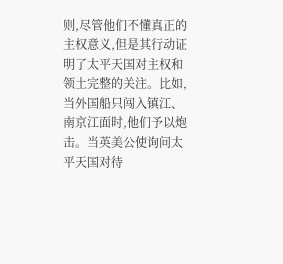则,尽管他们不懂真正的主权意义,但是其行动证明了太平天国对主权和领土完整的关注。比如,当外国船只闯入镇江、南京江面时,他们予以炮击。当英美公使询问太平天国对待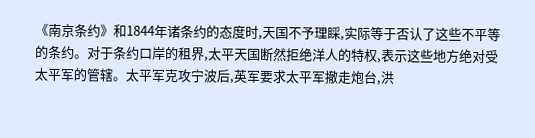《南京条约》和1844年诸条约的态度时,天国不予理睬,实际等于否认了这些不平等的条约。对于条约口岸的租界,太平天国断然拒绝洋人的特权,表示这些地方绝对受太平军的管辖。太平军克攻宁波后,英军要求太平军撤走炮台,洪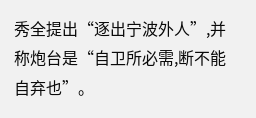秀全提出“逐出宁波外人”,并称炮台是“自卫所必需,断不能自弃也”。